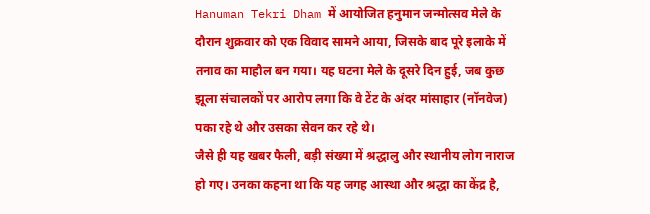Hanuman Tekri Dham में आयोजित हनुमान जन्मोत्सव मेले के दौरान शुक्रवार को एक विवाद सामने आया, जिसके बाद पूरे इलाके में तनाव का माहौल बन गया। यह घटना मेले के दूसरे दिन हुई, जब कुछ झूला संचालकों पर आरोप लगा कि वे टेंट के अंदर मांसाहार (नॉनवेज) पका रहे थे और उसका सेवन कर रहे थे।
जैसे ही यह खबर फैली, बड़ी संख्या में श्रद्धालु और स्थानीय लोग नाराज हो गए। उनका कहना था कि यह जगह आस्था और श्रद्धा का केंद्र है,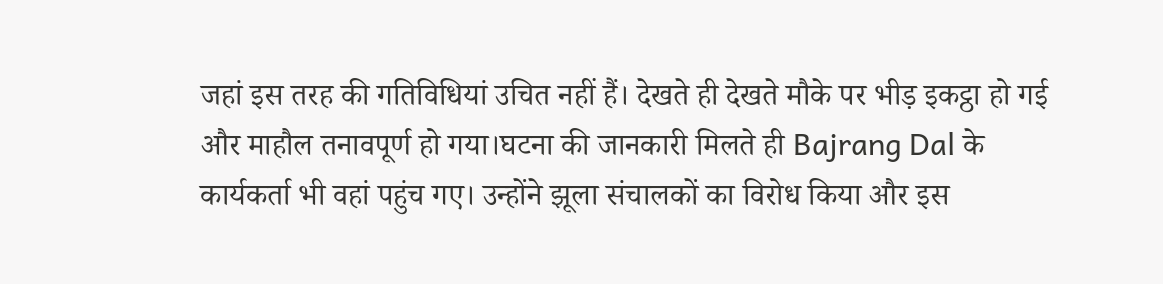जहां इस तरह की गतिविधियां उचित नहीं हैं। देखते ही देखते मौके पर भीड़ इकट्ठा हो गई और माहौल तनावपूर्ण हो गया।घटना की जानकारी मिलते ही Bajrang Dal के कार्यकर्ता भी वहां पहुंच गए। उन्होंने झूला संचालकों का विरोध किया और इस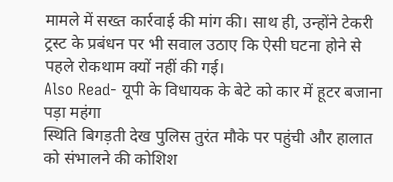मामले में सख्त कार्रवाई की मांग की। साथ ही, उन्होंने टेकरी ट्रस्ट के प्रबंधन पर भी सवाल उठाए कि ऐसी घटना होने से पहले रोकथाम क्यों नहीं की गई।
Also Read- यूपी के विधायक के बेटे को कार में हूटर बजाना पड़ा महंगा
स्थिति बिगड़ती देख पुलिस तुरंत मौके पर पहुंची और हालात को संभालने की कोशिश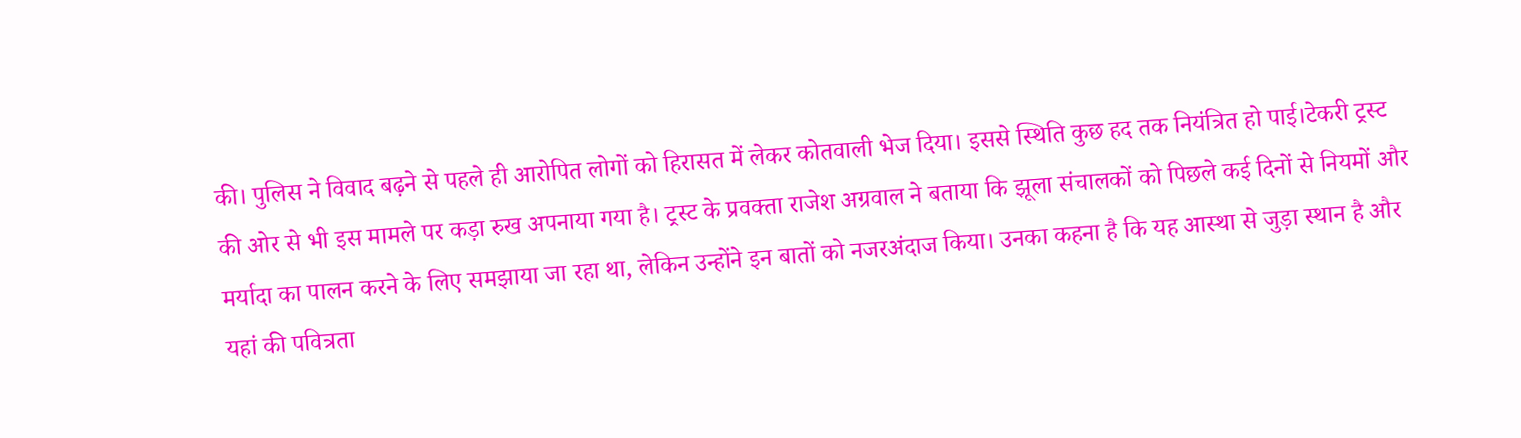की। पुलिस ने विवाद बढ़ने से पहले ही आरोपित लोगों को हिरासत में लेकर कोतवाली भेज दिया। इससे स्थिति कुछ हद तक नियंत्रित हो पाई।टेकरी ट्रस्ट की ओर से भी इस मामले पर कड़ा रुख अपनाया गया है। ट्रस्ट के प्रवक्ता राजेश अग्रवाल ने बताया कि झूला संचालकों को पिछले कई दिनों से नियमों और मर्यादा का पालन करने के लिए समझाया जा रहा था, लेकिन उन्होंने इन बातों को नजरअंदाज किया। उनका कहना है कि यह आस्था से जुड़ा स्थान है और यहां की पवित्रता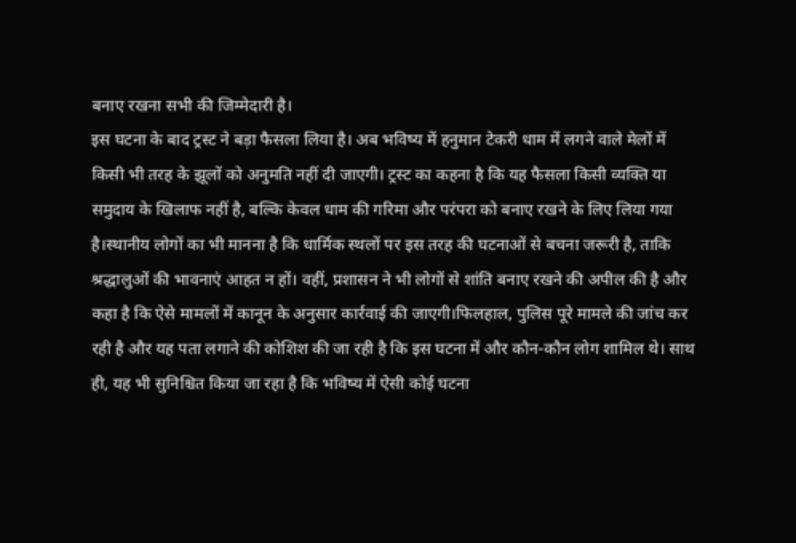बनाए रखना सभी की जिम्मेदारी है।
इस घटना के बाद ट्रस्ट ने बड़ा फैसला लिया है। अब भविष्य में हनुमान टेकरी धाम में लगने वाले मेलों में किसी भी तरह के झूलों को अनुमति नहीं दी जाएगी। ट्रस्ट का कहना है कि यह फैसला किसी व्यक्ति या समुदाय के खिलाफ नहीं है, बल्कि केवल धाम की गरिमा और परंपरा को बनाए रखने के लिए लिया गया है।स्थानीय लोगों का भी मानना है कि धार्मिक स्थलों पर इस तरह की घटनाओं से बचना जरूरी है, ताकि श्रद्धालुओं की भावनाएं आहत न हों। वहीं, प्रशासन ने भी लोगों से शांति बनाए रखने की अपील की है और कहा है कि ऐसे मामलों में कानून के अनुसार कार्रवाई की जाएगी।फिलहाल, पुलिस पूरे मामले की जांच कर रही है और यह पता लगाने की कोशिश की जा रही है कि इस घटना में और कौन-कौन लोग शामिल थे। साथ ही, यह भी सुनिश्चित किया जा रहा है कि भविष्य में ऐसी कोई घटना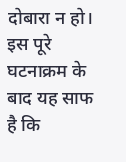दोबारा न हो।
इस पूरे घटनाक्रम के बाद यह साफ है कि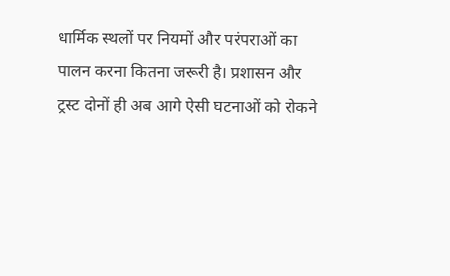धार्मिक स्थलों पर नियमों और परंपराओं का पालन करना कितना जरूरी है। प्रशासन और ट्रस्ट दोनों ही अब आगे ऐसी घटनाओं को रोकने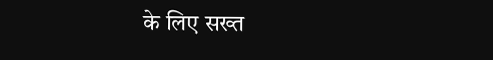के लिए सख्त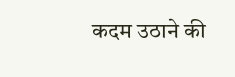कदम उठाने की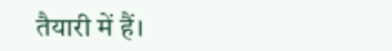तैयारी में हैं।